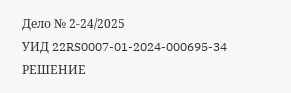Дело № 2-24/2025
УИД 22RS0007-01-2024-000695-34
РЕШЕНИЕ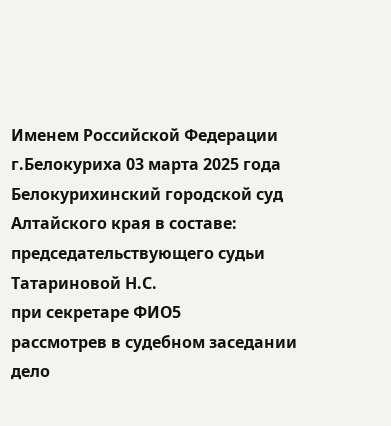Именем Российской Федерации
г.Белокуриха 03 марта 2025 года
Белокурихинский городской суд Алтайского края в составе:
председательствующего судьи Татариновой Н.С.
при секретаре ФИО5
рассмотрев в судебном заседании дело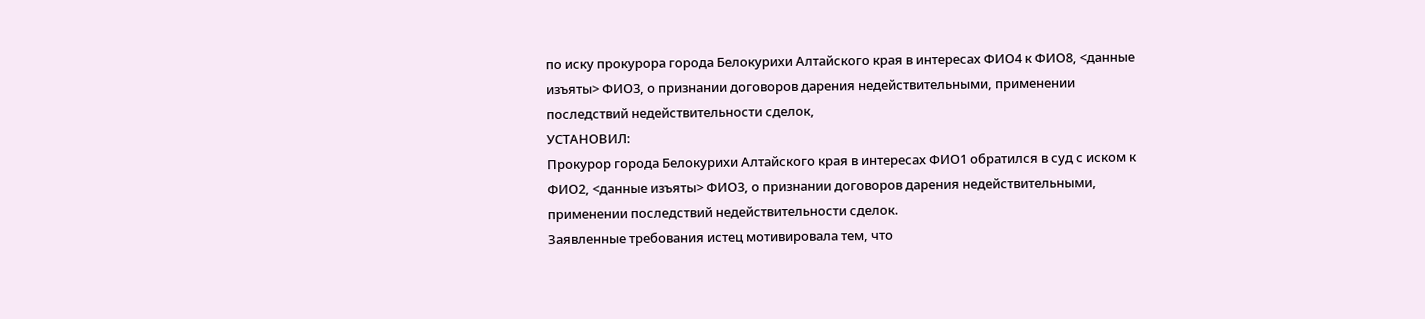по иску прокурора города Белокурихи Алтайского края в интересах ФИО4 к ФИО8, <данные изъяты> ФИО3, о признании договоров дарения недействительными, применении последствий недействительности сделок,
УСТАНОВИЛ:
Прокурор города Белокурихи Алтайского края в интересах ФИО1 обратился в суд с иском к ФИО2, <данные изъяты> ФИО3, о признании договоров дарения недействительными, применении последствий недействительности сделок.
Заявленные требования истец мотивировала тем, что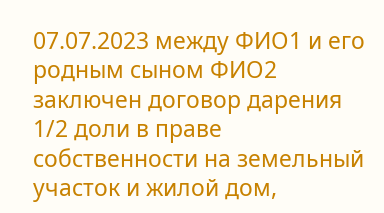07.07.2023 между ФИО1 и его родным сыном ФИО2 заключен договор дарения 1/2 доли в праве собственности на земельный участок и жилой дом,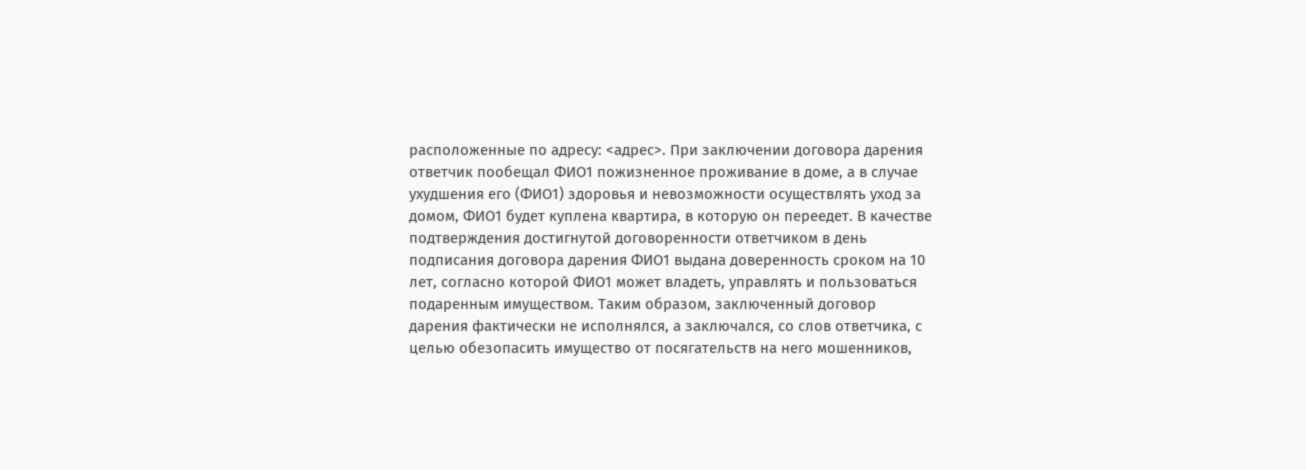расположенные по адресу: <адрес>. При заключении договора дарения ответчик пообещал ФИО1 пожизненное проживание в доме, а в случае ухудшения его (ФИО1) здоровья и невозможности осуществлять уход за домом, ФИО1 будет куплена квартира, в которую он переедет. В качестве подтверждения достигнутой договоренности ответчиком в день подписания договора дарения ФИО1 выдана доверенность сроком на 10 лет, согласно которой ФИО1 может владеть, управлять и пользоваться подаренным имуществом. Таким образом, заключенный договор дарения фактически не исполнялся, а заключался, со слов ответчика, с целью обезопасить имущество от посягательств на него мошенников,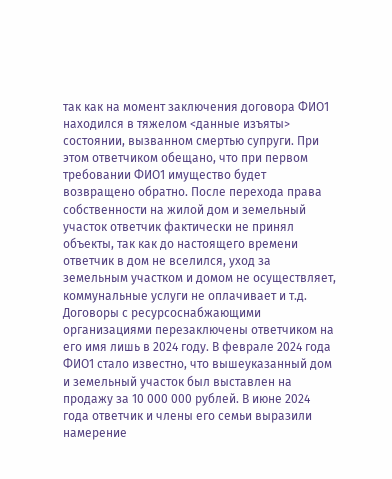так как на момент заключения договора ФИО1 находился в тяжелом <данные изъяты> состоянии, вызванном смертью супруги. При этом ответчиком обещано, что при первом требовании ФИО1 имущество будет возвращено обратно. После перехода права собственности на жилой дом и земельный участок ответчик фактически не принял объекты, так как до настоящего времени ответчик в дом не вселился, уход за земельным участком и домом не осуществляет, коммунальные услуги не оплачивает и т.д. Договоры с ресурсоснабжающими организациями перезаключены ответчиком на его имя лишь в 2024 году. В феврале 2024 года ФИО1 стало известно, что вышеуказанный дом и земельный участок был выставлен на продажу за 10 000 000 рублей. В июне 2024 года ответчик и члены его семьи выразили намерение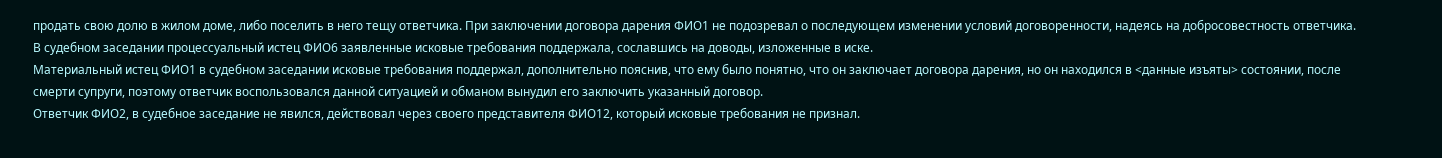продать свою долю в жилом доме, либо поселить в него тещу ответчика. При заключении договора дарения ФИО1 не подозревал о последующем изменении условий договоренности, надеясь на добросовестность ответчика.
В судебном заседании процессуальный истец ФИО6 заявленные исковые требования поддержала, сославшись на доводы, изложенные в иске.
Материальный истец ФИО1 в судебном заседании исковые требования поддержал, дополнительно пояснив, что ему было понятно, что он заключает договора дарения, но он находился в <данные изъяты> состоянии, после смерти супруги, поэтому ответчик воспользовался данной ситуацией и обманом вынудил его заключить указанный договор.
Ответчик ФИО2, в судебное заседание не явился, действовал через своего представителя ФИО12, который исковые требования не признал.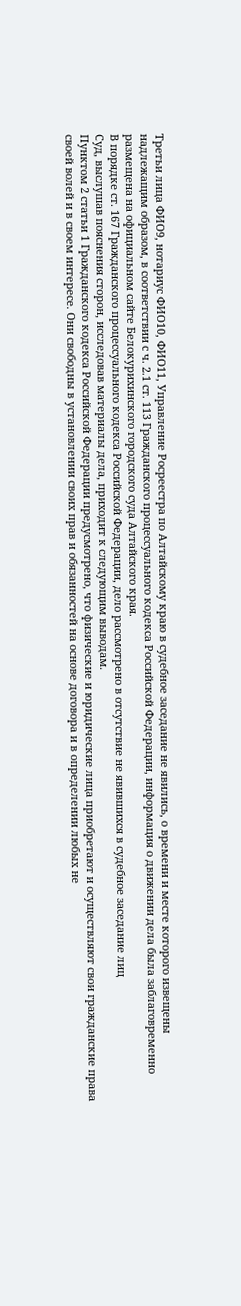Третьи лица ФИО9, нотариус ФИО10, ФИО11, Управление Росреестра по Алтайскому краю в судебное заседание не явились, о времени и месте которого извещены надлежащим образом, в соответствии с ч. 2.1 ст. 113 Гражданского процессуального кодекса Российской Федерации, информация о движении дела была заблаговременно размещена на официальном сайте Белокурихинского городского суда Алтайского края.
В порядке ст. 167 Гражданского процессуального кодекса Российской Федерации, дело рассмотрено в отсутствие не явившихся в судебное заседание лиц
Суд, выслушав пояснения сторон, исследовав материалы дела, приходит к следующим выводам.
Пунктом 2 статьи 1 Гражданского кодекса Российской Федерации предусмотрено, что физические и юридические лица приобретают и осуществляют свои гражданские права своей волей и в своем интересе. Они свободны в установлении своих прав и обязанностей на основе договора и в определении любых не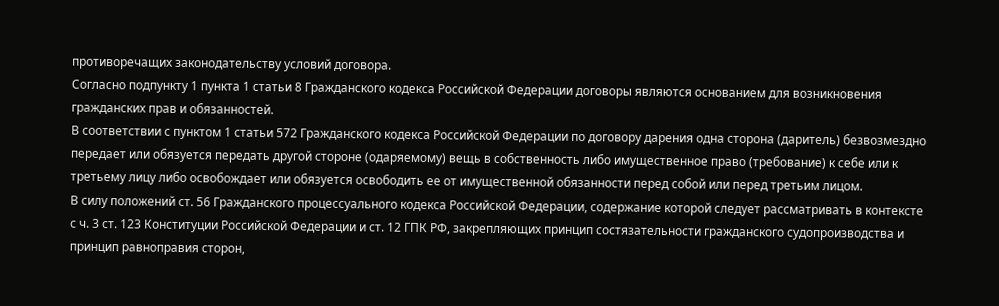противоречащих законодательству условий договора.
Согласно подпункту 1 пункта 1 статьи 8 Гражданского кодекса Российской Федерации договоры являются основанием для возникновения гражданских прав и обязанностей.
В соответствии с пунктом 1 статьи 572 Гражданского кодекса Российской Федерации по договору дарения одна сторона (даритель) безвозмездно передает или обязуется передать другой стороне (одаряемому) вещь в собственность либо имущественное право (требование) к себе или к третьему лицу либо освобождает или обязуется освободить ее от имущественной обязанности перед собой или перед третьим лицом.
В силу положений ст. 56 Гражданского процессуального кодекса Российской Федерации, содержание которой следует рассматривать в контексте с ч. 3 ст. 123 Конституции Российской Федерации и ст. 12 ГПК РФ, закрепляющих принцип состязательности гражданского судопроизводства и принцип равноправия сторон,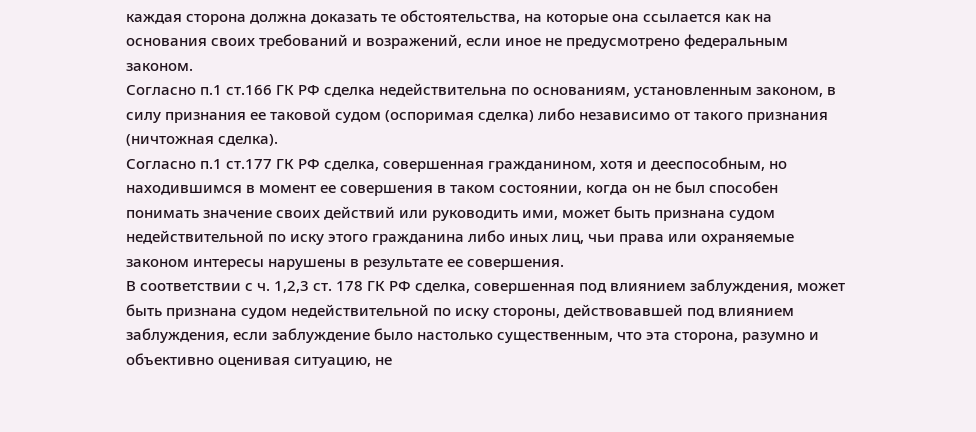каждая сторона должна доказать те обстоятельства, на которые она ссылается как на основания своих требований и возражений, если иное не предусмотрено федеральным законом.
Согласно п.1 ст.166 ГК РФ сделка недействительна по основаниям, установленным законом, в силу признания ее таковой судом (оспоримая сделка) либо независимо от такого признания (ничтожная сделка).
Согласно п.1 ст.177 ГК РФ сделка, совершенная гражданином, хотя и дееспособным, но находившимся в момент ее совершения в таком состоянии, когда он не был способен понимать значение своих действий или руководить ими, может быть признана судом недействительной по иску этого гражданина либо иных лиц, чьи права или охраняемые законом интересы нарушены в результате ее совершения.
В соответствии с ч. 1,2,3 ст. 178 ГК РФ сделка, совершенная под влиянием заблуждения, может быть признана судом недействительной по иску стороны, действовавшей под влиянием заблуждения, если заблуждение было настолько существенным, что эта сторона, разумно и объективно оценивая ситуацию, не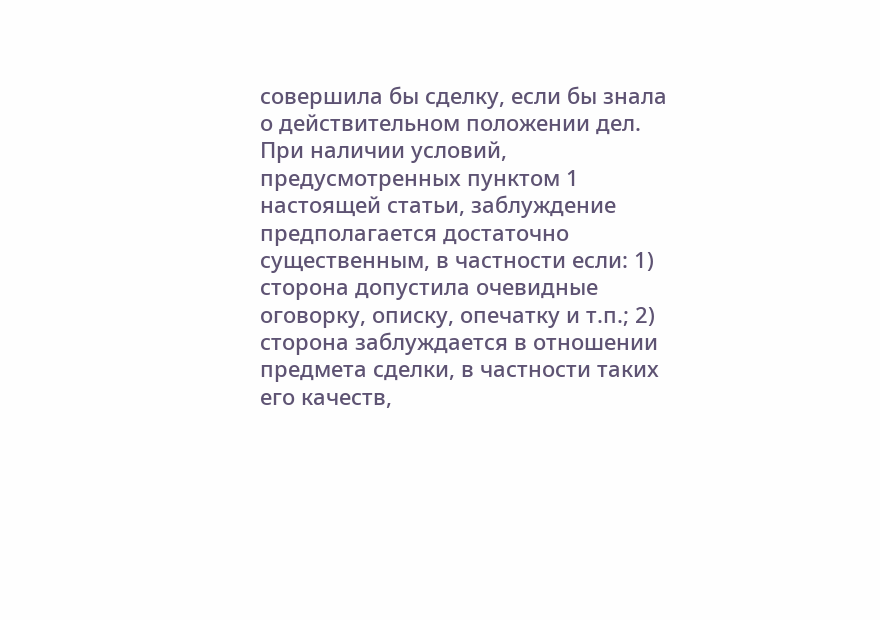совершила бы сделку, если бы знала о действительном положении дел.
При наличии условий, предусмотренных пунктом 1 настоящей статьи, заблуждение предполагается достаточно существенным, в частности если: 1) сторона допустила очевидные оговорку, описку, опечатку и т.п.; 2) сторона заблуждается в отношении предмета сделки, в частности таких его качеств,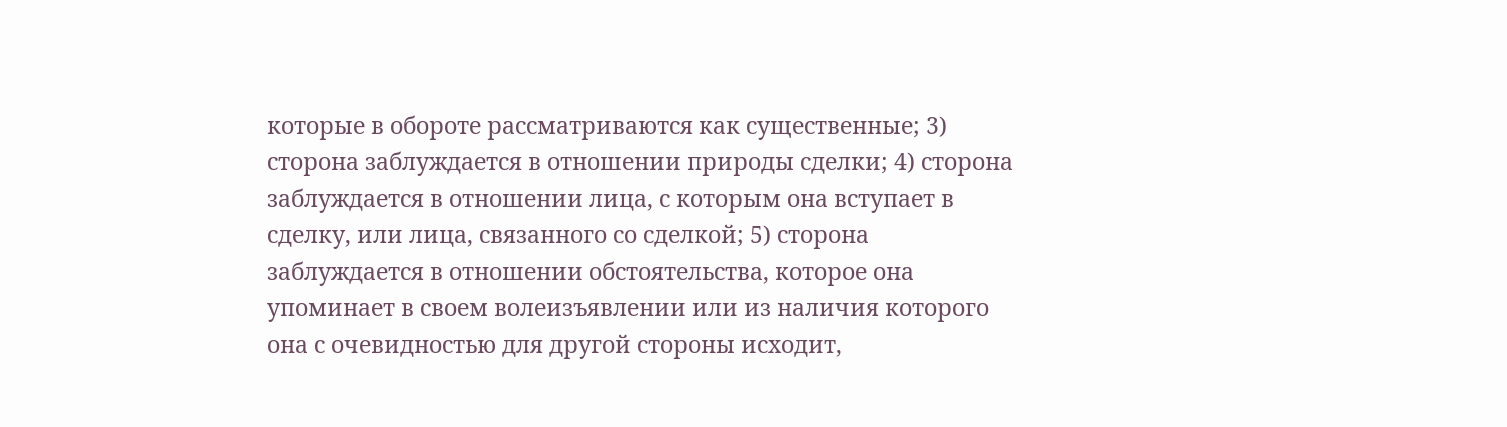которые в обороте рассматриваются как существенные; 3) сторона заблуждается в отношении природы сделки; 4) сторона заблуждается в отношении лица, с которым она вступает в сделку, или лица, связанного со сделкой; 5) сторона заблуждается в отношении обстоятельства, которое она упоминает в своем волеизъявлении или из наличия которого она с очевидностью для другой стороны исходит,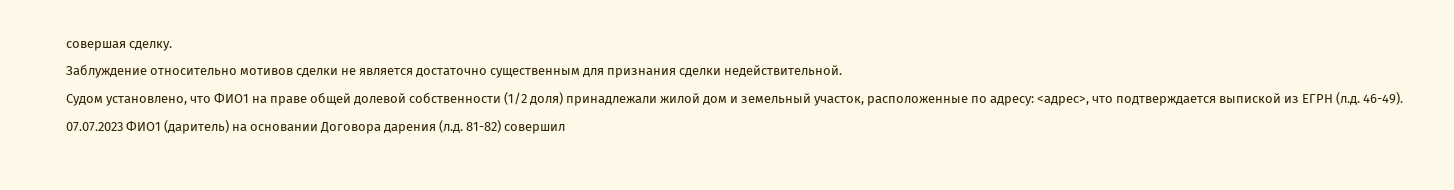совершая сделку.
Заблуждение относительно мотивов сделки не является достаточно существенным для признания сделки недействительной.
Судом установлено, что ФИО1 на праве общей долевой собственности (1/2 доля) принадлежали жилой дом и земельный участок, расположенные по адресу: <адрес>, что подтверждается выпиской из ЕГРН (л.д. 46-49).
07.07.2023 ФИО1 (даритель) на основании Договора дарения (л.д. 81-82) совершил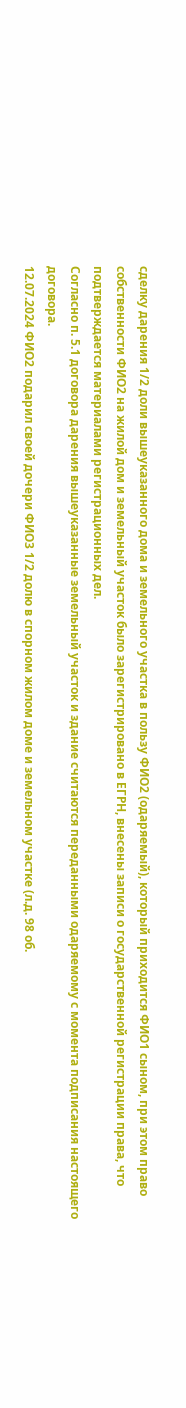сделку дарения 1/2 доли вышеуказанного дома и земельного участка в пользу ФИО2 (одаряемый), который приходится ФИО1 сыном, при этом право собственности ФИО2 на жилой дом и земельный участок было зарегистрировано в ЕГРН, внесены записи о государственной регистрации права, что подтверждается материалами регистрационных дел.
Согласно п. 5.1 договора дарения вышеуказанные земельный участок и здание считаются переданными одаряемому с момента подписания настоящего договора.
12.07.2024 ФИО2 подарил своей дочери ФИО3 1/2 долю в спорном жилом доме и земельном участке (л.д. 98 об.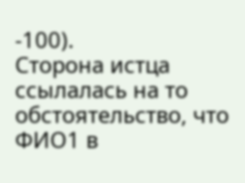-100).
Сторона истца ссылалась на то обстоятельство, что ФИО1 в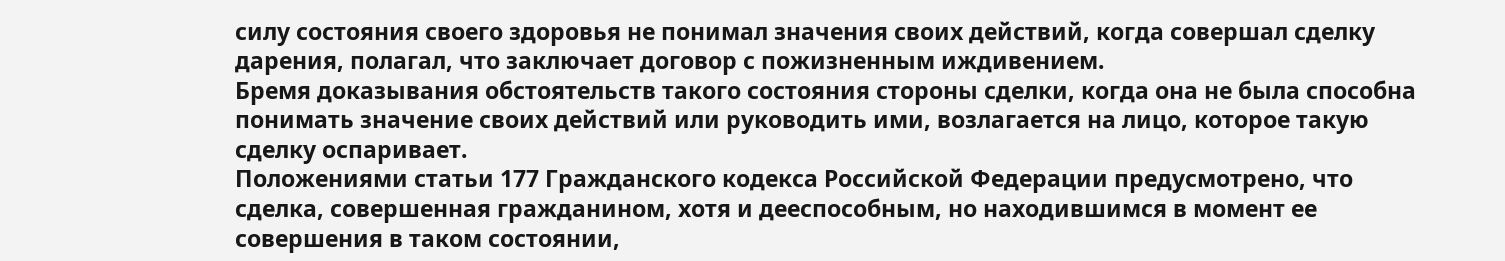силу состояния своего здоровья не понимал значения своих действий, когда совершал сделку дарения, полагал, что заключает договор с пожизненным иждивением.
Бремя доказывания обстоятельств такого состояния стороны сделки, когда она не была способна понимать значение своих действий или руководить ими, возлагается на лицо, которое такую сделку оспаривает.
Положениями статьи 177 Гражданского кодекса Российской Федерации предусмотрено, что сделка, совершенная гражданином, хотя и дееспособным, но находившимся в момент ее совершения в таком состоянии,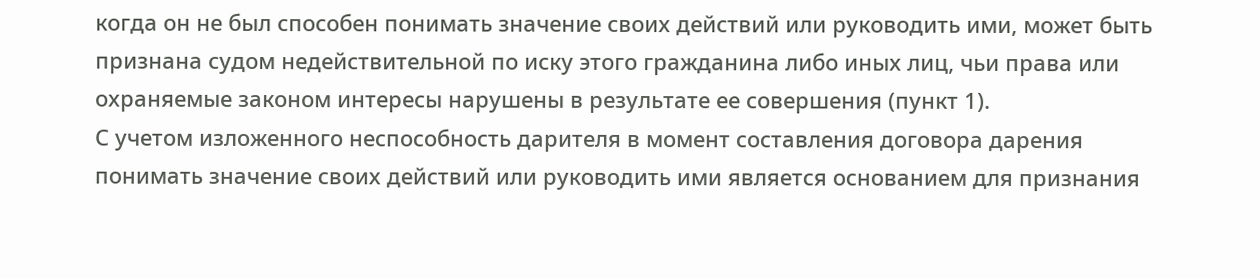когда он не был способен понимать значение своих действий или руководить ими, может быть признана судом недействительной по иску этого гражданина либо иных лиц, чьи права или охраняемые законом интересы нарушены в результате ее совершения (пункт 1).
С учетом изложенного неспособность дарителя в момент составления договора дарения понимать значение своих действий или руководить ими является основанием для признания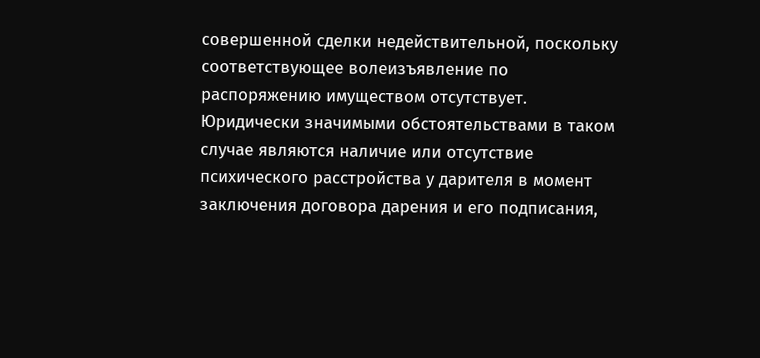совершенной сделки недействительной, поскольку соответствующее волеизъявление по распоряжению имуществом отсутствует.
Юридически значимыми обстоятельствами в таком случае являются наличие или отсутствие психического расстройства у дарителя в момент заключения договора дарения и его подписания,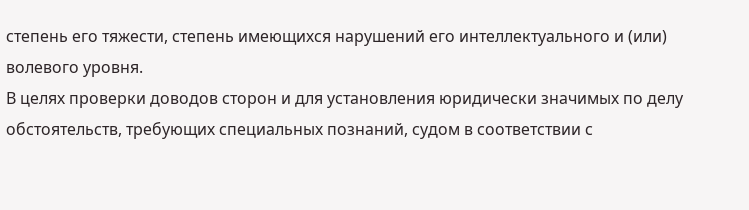степень его тяжести, степень имеющихся нарушений его интеллектуального и (или) волевого уровня.
В целях проверки доводов сторон и для установления юридически значимых по делу обстоятельств, требующих специальных познаний, судом в соответствии с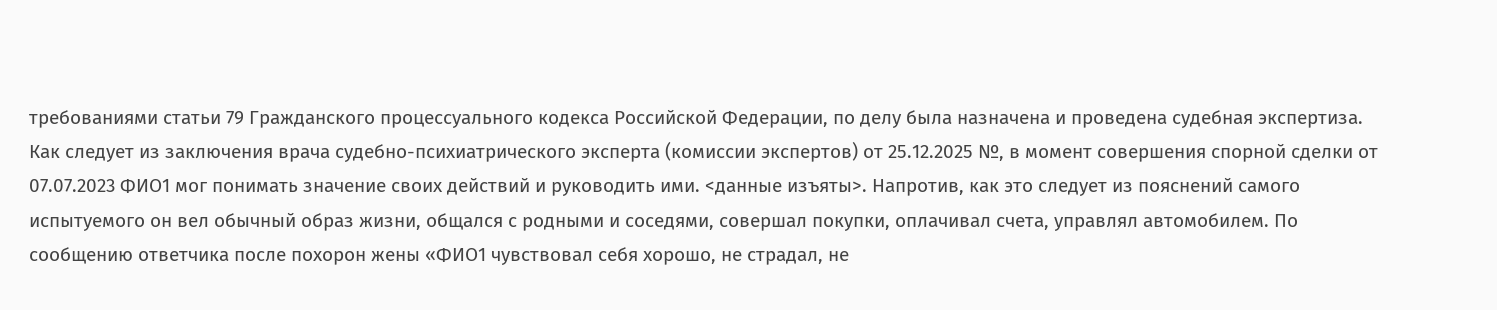требованиями статьи 79 Гражданского процессуального кодекса Российской Федерации, по делу была назначена и проведена судебная экспертиза.
Как следует из заключения врача судебно-психиатрического эксперта (комиссии экспертов) от 25.12.2025 №, в момент совершения спорной сделки от 07.07.2023 ФИО1 мог понимать значение своих действий и руководить ими. <данные изъяты>. Напротив, как это следует из пояснений самого испытуемого он вел обычный образ жизни, общался с родными и соседями, совершал покупки, оплачивал счета, управлял автомобилем. По сообщению ответчика после похорон жены «ФИО1 чувствовал себя хорошо, не страдал, не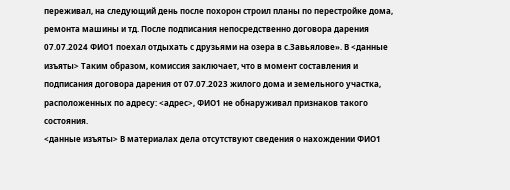переживал, на следующий день после похорон строил планы по перестройке дома, ремонта машины и тд. После подписания непосредственно договора дарения 07.07.2024 ФИО1 поехал отдыхать с друзьями на озера в с.Завьялове». В <данные изъяты> Таким образом, комиссия заключает, что в момент составления и подписания договора дарения от 07.07.2023 жилого дома и земельного участка, расположенных по адресу: <адрес>, ФИО1 не обнаруживал признаков такого состояния.
<данные изъяты> В материалах дела отсутствуют сведения о нахождении ФИО1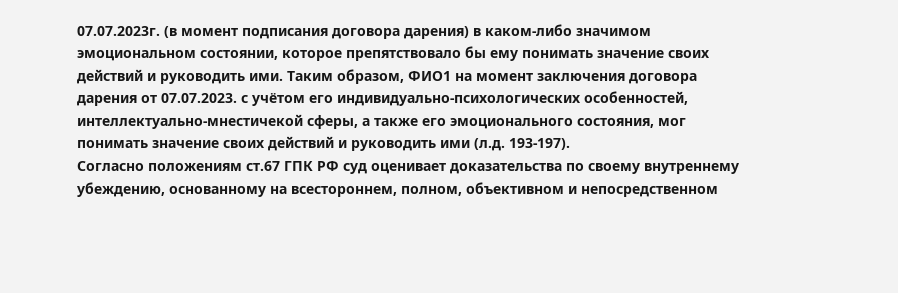07.07.2023г. (в момент подписания договора дарения) в каком-либо значимом эмоциональном состоянии, которое препятствовало бы ему понимать значение своих действий и руководить ими. Таким образом, ФИО1 на момент заключения договора дарения от 07.07.2023. с учётом его индивидуально-психологических особенностей, интеллектуально-мнестичекой сферы, а также его эмоционального состояния, мог понимать значение своих действий и руководить ими (л.д. 193-197).
Согласно положениям ст.67 ГПК РФ суд оценивает доказательства по своему внутреннему убеждению, основанному на всестороннем, полном, объективном и непосредственном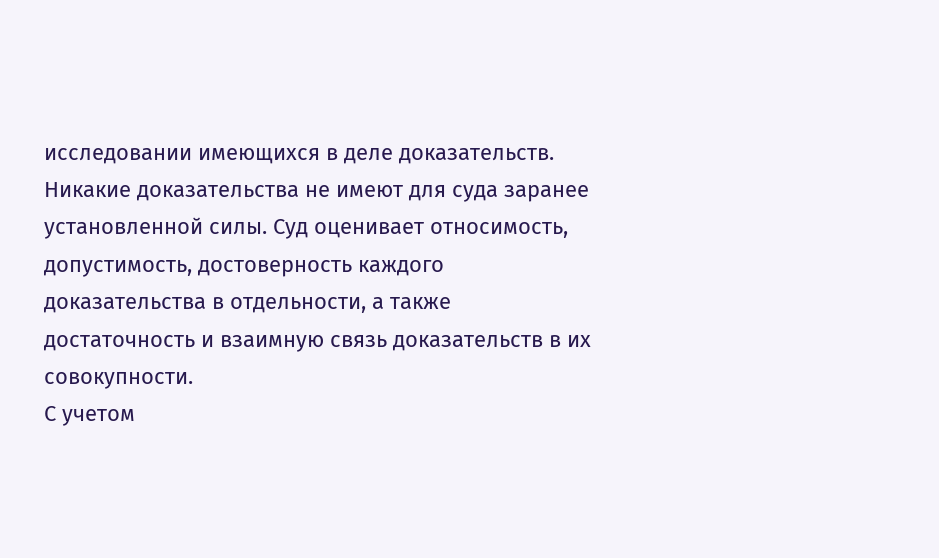исследовании имеющихся в деле доказательств. Никакие доказательства не имеют для суда заранее установленной силы. Суд оценивает относимость, допустимость, достоверность каждого доказательства в отдельности, а также достаточность и взаимную связь доказательств в их совокупности.
С учетом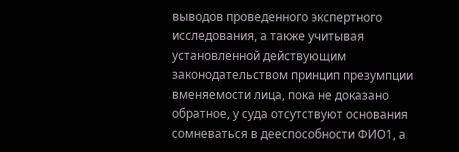выводов проведенного экспертного исследования, а также учитывая установленной действующим законодательством принцип презумпции вменяемости лица, пока не доказано обратное, у суда отсутствуют основания сомневаться в дееспособности ФИО1, а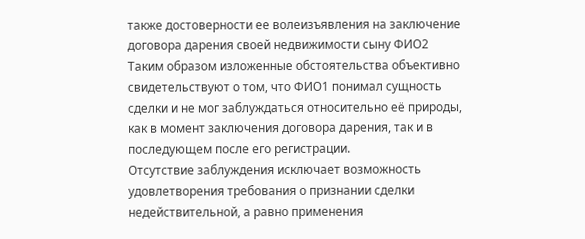также достоверности ее волеизъявления на заключение договора дарения своей недвижимости сыну ФИО2
Таким образом изложенные обстоятельства объективно свидетельствуют о том, что ФИО1 понимал сущность сделки и не мог заблуждаться относительно её природы, как в момент заключения договора дарения, так и в последующем после его регистрации.
Отсутствие заблуждения исключает возможность удовлетворения требования о признании сделки недействительной, а равно применения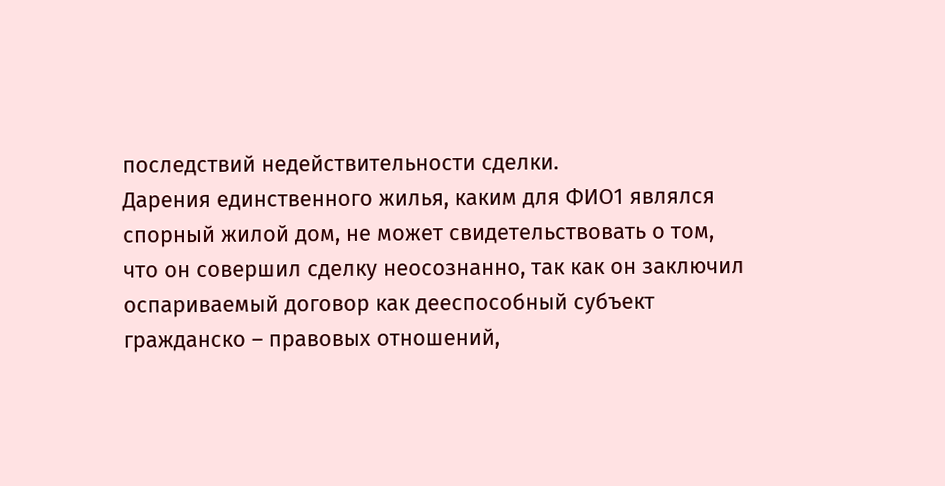последствий недействительности сделки.
Дарения единственного жилья, каким для ФИО1 являлся спорный жилой дом, не может свидетельствовать о том, что он совершил сделку неосознанно, так как он заключил оспариваемый договор как дееспособный субъект гражданско – правовых отношений,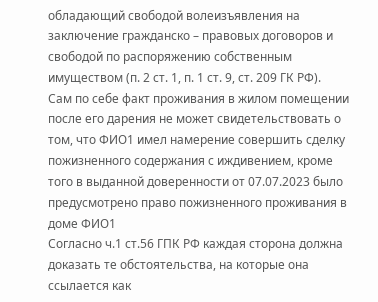обладающий свободой волеизъявления на заключение гражданско – правовых договоров и свободой по распоряжению собственным имуществом (п. 2 ст. 1, п. 1 ст. 9, ст. 209 ГК РФ).
Сам по себе факт проживания в жилом помещении после его дарения не может свидетельствовать о том, что ФИО1 имел намерение совершить сделку пожизненного содержания с иждивением, кроме того в выданной доверенности от 07.07.2023 было предусмотрено право пожизненного проживания в доме ФИО1
Согласно ч.1 ст.56 ГПК РФ каждая сторона должна доказать те обстоятельства, на которые она ссылается как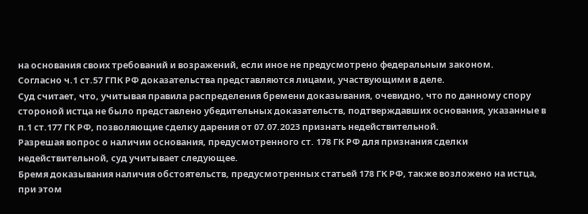на основания своих требований и возражений, если иное не предусмотрено федеральным законом.
Согласно ч.1 ст.57 ГПК РФ доказательства представляются лицами, участвующими в деле.
Суд считает, что, учитывая правила распределения бремени доказывания, очевидно, что по данному спору стороной истца не было представлено убедительных доказательств, подтверждавших основания, указанные в п.1 ст.177 ГК РФ, позволяющие сделку дарения от 07.07.2023 признать недействительной.
Разрешая вопрос о наличии основания, предусмотренного ст. 178 ГК РФ для признания сделки недействительной, суд учитывает следующее.
Бремя доказывания наличия обстоятельств, предусмотренных статьей 178 ГК РФ, также возложено на истца, при этом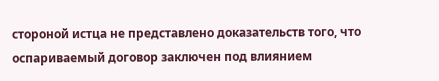стороной истца не представлено доказательств того, что оспариваемый договор заключен под влиянием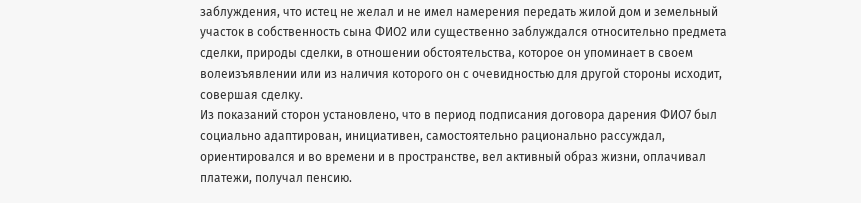заблуждения, что истец не желал и не имел намерения передать жилой дом и земельный участок в собственность сына ФИО2 или существенно заблуждался относительно предмета сделки, природы сделки, в отношении обстоятельства, которое он упоминает в своем волеизъявлении или из наличия которого он с очевидностью для другой стороны исходит, совершая сделку.
Из показаний сторон установлено, что в период подписания договора дарения ФИО7 был социально адаптирован, инициативен, самостоятельно рационально рассуждал, ориентировался и во времени и в пространстве, вел активный образ жизни, оплачивал платежи, получал пенсию.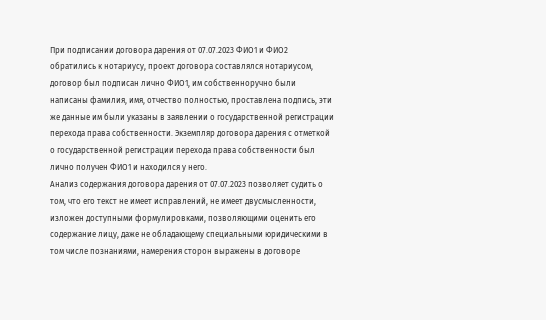При подписании договора дарения от 07.07.2023 ФИО1 и ФИО2 обратились к нотариусу, проект договора составлялся нотариусом, договор был подписан лично ФИО1, им собственноручно были написаны фамилия, имя, отчество полностью, проставлена подпись, эти же данные им были указаны в заявлении о государственной регистрации перехода права собственности. Экземпляр договора дарения с отметкой о государственной регистрации перехода права собственности был лично получен ФИО1 и находился у него.
Анализ содержания договора дарения от 07.07.2023 позволяет судить о том, что его текст не имеет исправлений, не имеет двусмысленности, изложен доступными формулировками, позволяющими оценить его содержание лицу, даже не обладающему специальными юридическими в том числе познаниями, намерения сторон выражены в договоре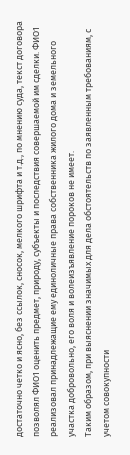достаточно четко и ясно, без ссылок, сносок, мелкого шрифта и т.д., по мнению суда, текст договора позволял ФИО1 оценить предмет, природу, субъекты и последствия совершаемой им сделки. ФИО1 реализовал принадлежащие ему единоличные права собственника жилого дома и земельного участка добровольно, его воля и волеизъявление пороков не имеет.
Таким образом, при выяснении значимых для дела обстоятельств по заявленным требованиям, с учетом совокупности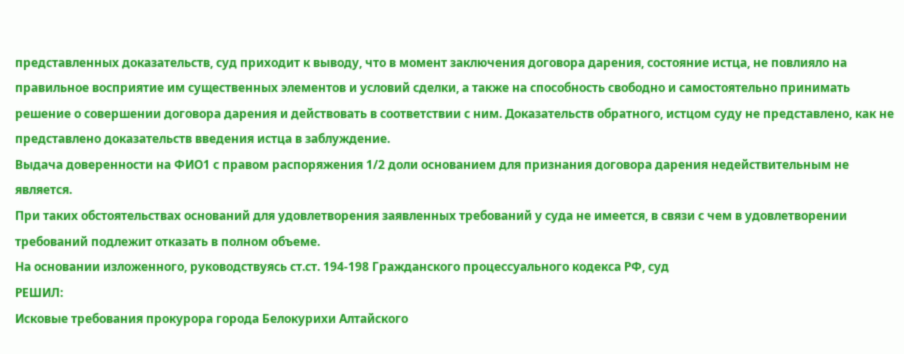представленных доказательств, суд приходит к выводу, что в момент заключения договора дарения, состояние истца, не повлияло на правильное восприятие им существенных элементов и условий сделки, а также на способность свободно и самостоятельно принимать решение о совершении договора дарения и действовать в соответствии с ним. Доказательств обратного, истцом суду не представлено, как не представлено доказательств введения истца в заблуждение.
Выдача доверенности на ФИО1 с правом распоряжения 1/2 доли основанием для признания договора дарения недействительным не является.
При таких обстоятельствах оснований для удовлетворения заявленных требований у суда не имеется, в связи с чем в удовлетворении требований подлежит отказать в полном объеме.
На основании изложенного, руководствуясь ст.ст. 194-198 Гражданского процессуального кодекса РФ, суд
РЕШИЛ:
Исковые требования прокурора города Белокурихи Алтайского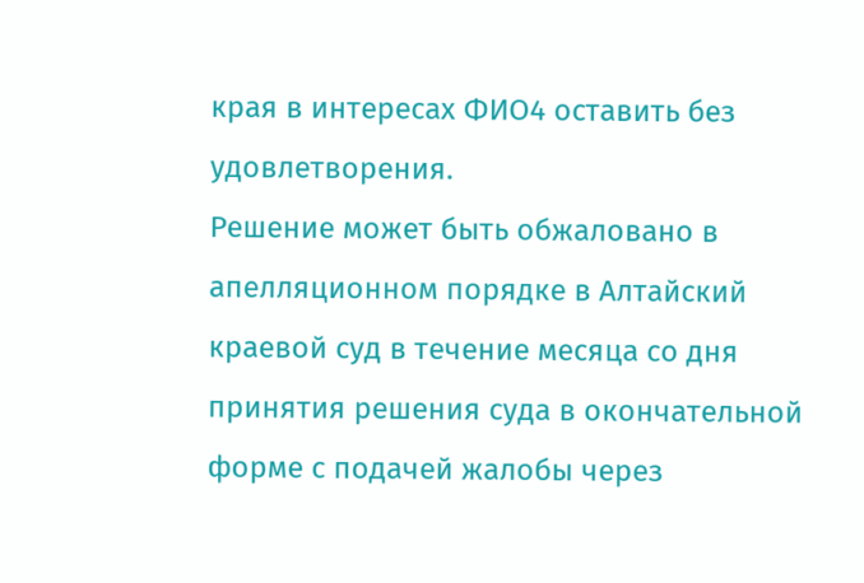края в интересах ФИО4 оставить без удовлетворения.
Решение может быть обжаловано в апелляционном порядке в Алтайский краевой суд в течение месяца со дня принятия решения суда в окончательной форме с подачей жалобы через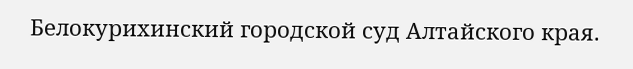Белокурихинский городской суд Алтайского края.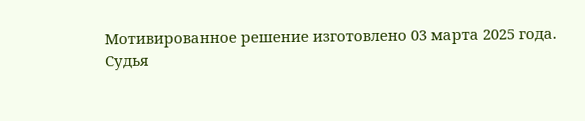Мотивированное решение изготовлено 03 марта 2025 года.
Судья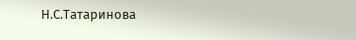Н.С.Татаринова